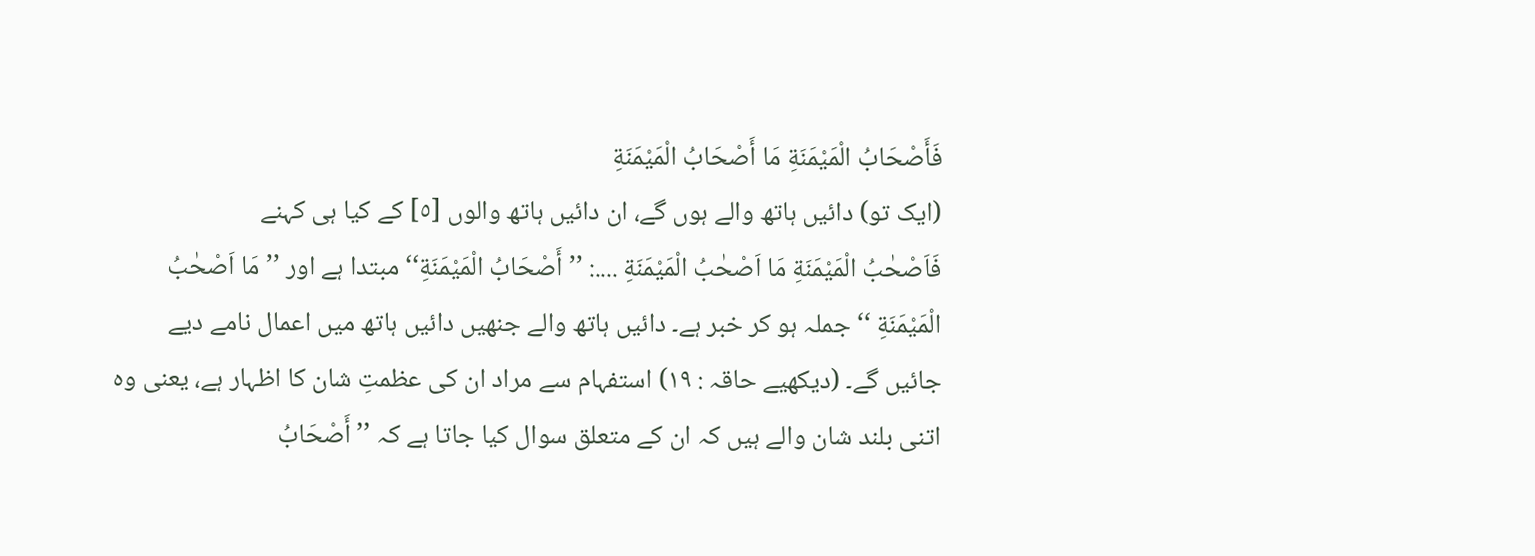فَأَصْحَابُ الْمَيْمَنَةِ مَا أَصْحَابُ الْمَيْمَنَةِ
(ایک تو) دائیں ہاتھ والے ہوں گے، ان دائیں ہاتھ والوں [٥] کے کیا ہی کہنے
فَاَصْحٰبُ الْمَيْمَنَةِ مَا اَصْحٰبُ الْمَيْمَنَةِ ....: ’’أَصْحَابُ الْمَيْمَنَةِ‘‘ مبتدا ہے اور ’’ مَا اَصْحٰبُ الْمَيْمَنَةِ ‘‘ جملہ ہو کر خبر ہے۔ دائیں ہاتھ والے جنھیں دائیں ہاتھ میں اعمال نامے دیے جائیں گے۔ (دیکھیے حاقہ : ۱۹) استفہام سے مراد ان کی عظمتِ شان کا اظہار ہے، یعنی وہ اتنی بلند شان والے ہیں کہ ان کے متعلق سوال کیا جاتا ہے کہ ’’ أَصْحَابُ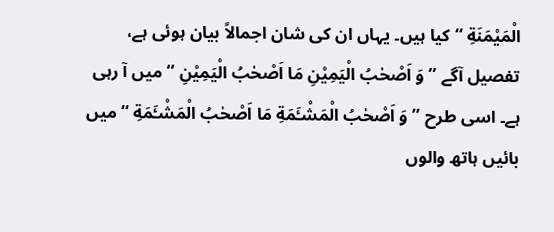الْمَيْمَنَةِ ‘‘ کیا ہیں۔ یہاں ان کی شان اجمالاً بیان ہوئی ہے، تفصیل آگے ’’ وَ اَصْحٰبُ الْيَمِيْنِ مَا اَصْحٰبُ الْيَمِيْنِ ‘‘ میں آ رہی ہے۔ اسی طرح ’’ وَ اَصْحٰبُ الْمَشْـَٔمَةِ مَا اَصْحٰبُ الْمَشْـَٔمَةِ ‘‘ میں بائیں ہاتھ والوں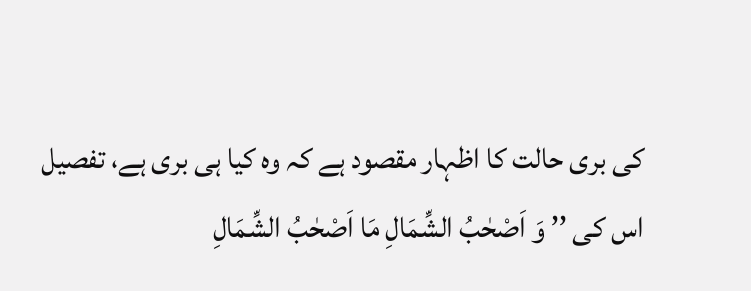کی بری حالت کا اظہار مقصود ہے کہ وہ کیا ہی بری ہے، تفصیل اس کی ’’ وَ اَصْحٰبُ الشِّمَالِ مَا اَصْحٰبُ الشِّمَالِ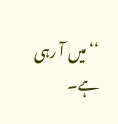‘‘ میں آ رہی ہے۔